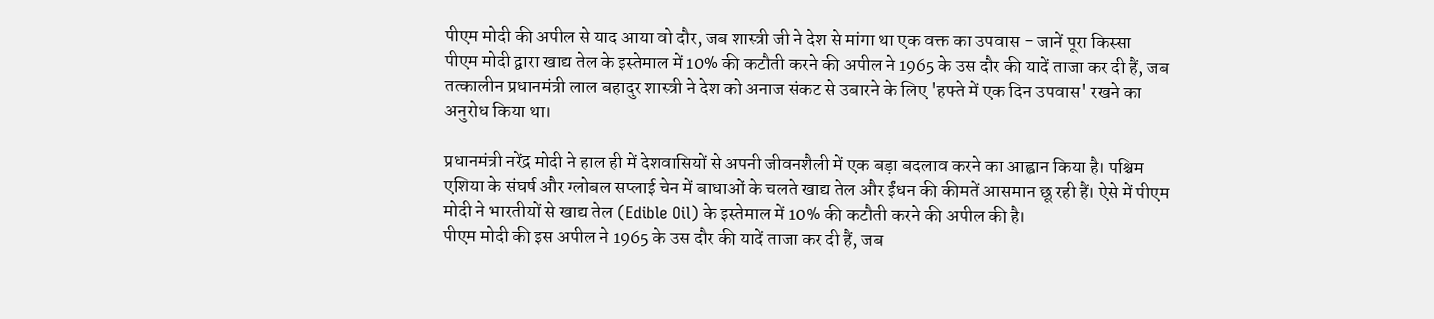पीएम मोदी की अपील से याद आया वो दौर, जब शास्त्री जी ने देश से मांगा था एक वक्त का उपवास - जानें पूरा किस्सा
पीएम मोदी द्वारा खाद्य तेल के इस्तेमाल में 10% की कटौती करने की अपील ने 1965 के उस दौर की यादें ताजा कर दी हैं, जब तत्कालीन प्रधानमंत्री लाल बहादुर शास्त्री ने देश को अनाज संकट से उबारने के लिए 'हफ्ते में एक दिन उपवास' रखने का अनुरोध किया था।

प्रधानमंत्री नरेंद्र मोदी ने हाल ही में देशवासियों से अपनी जीवनशैली में एक बड़ा बदलाव करने का आह्वान किया है। पश्चिम एशिया के संघर्ष और ग्लोबल सप्लाई चेन में बाधाओं के चलते खाद्य तेल और ईंधन की कीमतें आसमान छू रही हैं। ऐसे में पीएम मोदी ने भारतीयों से खाद्य तेल (Edible Oil) के इस्तेमाल में 10% की कटौती करने की अपील की है।
पीएम मोदी की इस अपील ने 1965 के उस दौर की यादें ताजा कर दी हैं, जब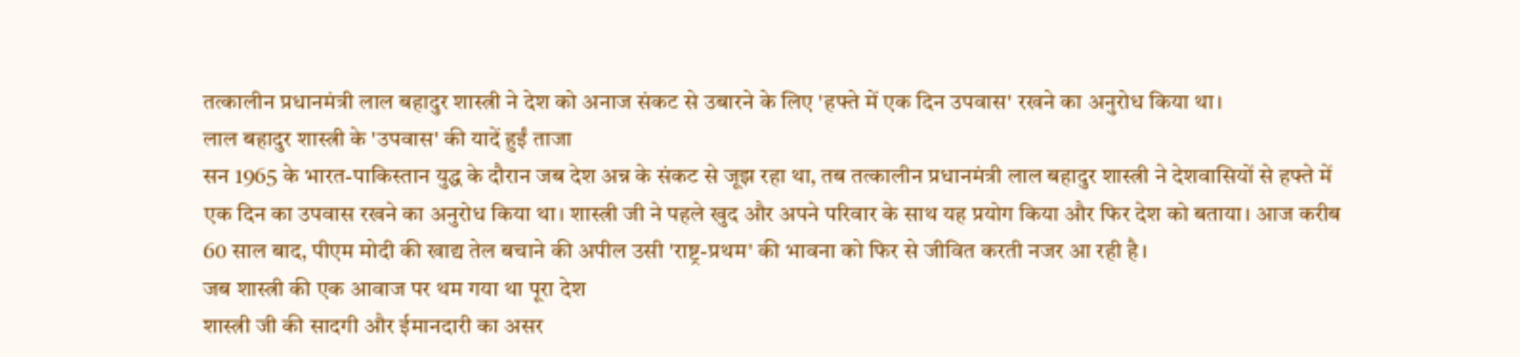तत्कालीन प्रधानमंत्री लाल बहादुर शास्त्री ने देश को अनाज संकट से उबारने के लिए 'हफ्ते में एक दिन उपवास' रखने का अनुरोध किया था।
लाल बहादुर शास्त्री के 'उपवास' की यादें हुईं ताजा
सन 1965 के भारत-पाकिस्तान युद्ध के दौरान जब देश अन्न के संकट से जूझ रहा था, तब तत्कालीन प्रधानमंत्री लाल बहादुर शास्त्री ने देशवासियों से हफ्ते में एक दिन का उपवास रखने का अनुरोध किया था। शास्त्री जी ने पहले खुद और अपने परिवार के साथ यह प्रयोग किया और फिर देश को बताया। आज करीब 60 साल बाद, पीएम मोदी की खाद्य तेल बचाने की अपील उसी 'राष्ट्र-प्रथम' की भावना को फिर से जीवित करती नजर आ रही है।
जब शास्त्री की एक आवाज पर थम गया था पूरा देश
शास्त्री जी की सादगी और ईमानदारी का असर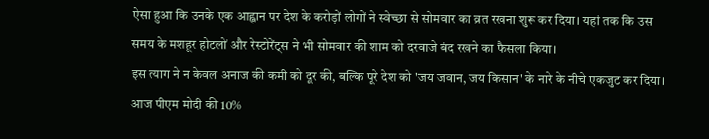ऐसा हुआ कि उनके एक आह्वान पर देश के करोड़ों लोगों ने स्वेच्छा से सोमवार का व्रत रखना शुरू कर दिया। यहां तक कि उस समय के मशहूर होटलों और रेस्टोरेंट्स ने भी सोमवार की शाम को दरवाजे बंद रखने का फैसला किया।
इस त्याग ने न केवल अनाज की कमी को दूर की, बल्कि पूरे देश को 'जय जवान, जय किसान' के नारे के नीचे एकजुट कर दिया। आज पीएम मोदी की 10%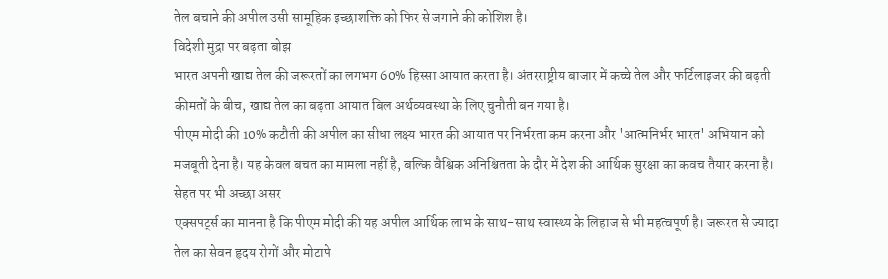तेल बचाने की अपील उसी सामूहिक इच्छाशक्ति को फिर से जगाने की कोशिश है।
विदेशी मुद्रा पर बढ़ता बोझ
भारत अपनी खाद्य तेल की जरूरतों का लगभग 60% हिस्सा आयात करता है। अंतरराष्ट्रीय बाजार में कच्चे तेल और फर्टिलाइजर की बढ़ती कीमतों के बीच, खाद्य तेल का बढ़ता आयात बिल अर्थव्यवस्था के लिए चुनौती बन गया है।
पीएम मोदी की 10% कटौती की अपील का सीधा लक्ष्य भारत की आयात पर निर्भरता कम करना और 'आत्मनिर्भर भारत' अभियान को मजबूती देना है। यह केवल बचत का मामला नहीं है, बल्कि वैश्विक अनिश्चितता के दौर में देश की आर्थिक सुरक्षा का कवच तैयार करना है।
सेहत पर भी अच्छा असर
एक्सपर्ट्स का मानना है कि पीएम मोदी की यह अपील आर्थिक लाभ के साथ-साथ स्वास्थ्य के लिहाज से भी महत्वपूर्ण है। जरूरत से ज्यादा तेल का सेवन हृदय रोगों और मोटापे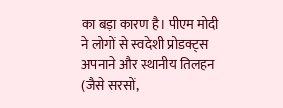का बड़ा कारण है। पीएम मोदी ने लोगों से स्वदेशी प्रोडक्ट्स अपनाने और स्थानीय तिलहन (जैसे सरसों,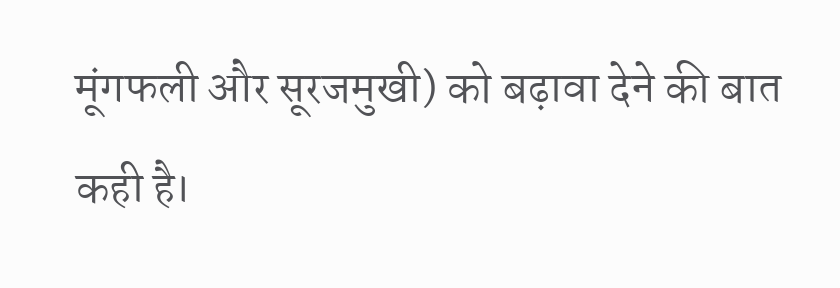मूंगफली और सूरजमुखी) को बढ़ावा देने की बात कही है।